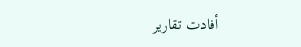أفادت تقارير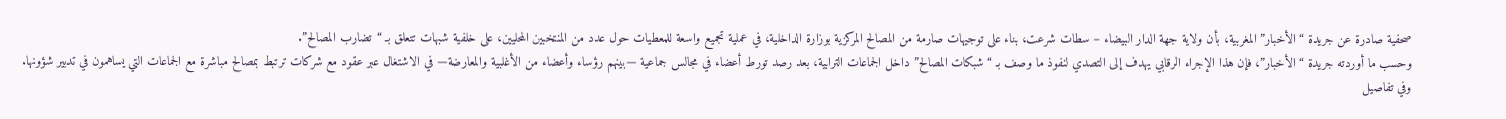صحفية صادرة عن جريدة “الأخبار” المغربية، بأن ولاية جهة الدار البيضاء – سطات شرعت، بناء على توجيهات صارمة من المصالح المركزية بوزارة الداخلية، في عملية تجميع واسعة للمعطيات حول عدد من المنتخبين المحليين، على خلفية شبهات تتعلق بـ “تضارب المصالح”.
وحسب ما أوردته جريدة “الأخبار”، فإن هذا الإجراء الرقابي يهدف إلى التصدي لنفوذ ما وصف بـ “شبكات المصالح” داخل الجماعات الترابية، بعد رصد تورط أعضاء في مجالس جماعية —بينهم رؤساء وأعضاء من الأغلبية والمعارضة— في الاشتغال عبر عقود مع شركات ترتبط بمصالح مباشرة مع الجماعات التي يساهمون في تدبير شؤونها.
وفي تفاصيل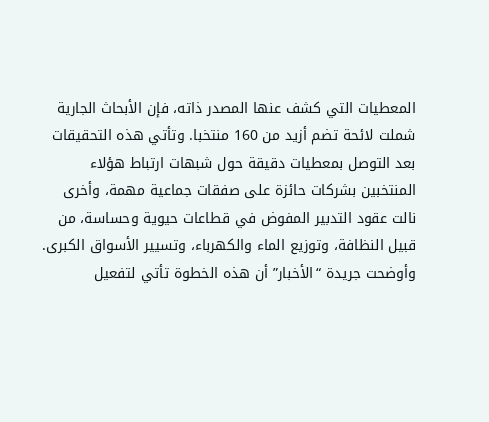المعطيات التي كشف عنها المصدر ذاته، فإن الأبحاث الجارية شملت لائحة تضم أزيد من 160 منتخبا. وتأتي هذه التحقيقات بعد التوصل بمعطيات دقيقة حول شبهات ارتباط هؤلاء المنتخبين بشركات حائزة على صفقات جماعية مهمة، وأخرى نالت عقود التدبير المفوض في قطاعات حيوية وحساسة، من قبيل النظافة، وتوزيع الماء والكهرباء، وتسيير الأسواق الكبرى.
وأوضحت جريدة “الأخبار” أن هذه الخطوة تأتي لتفعيل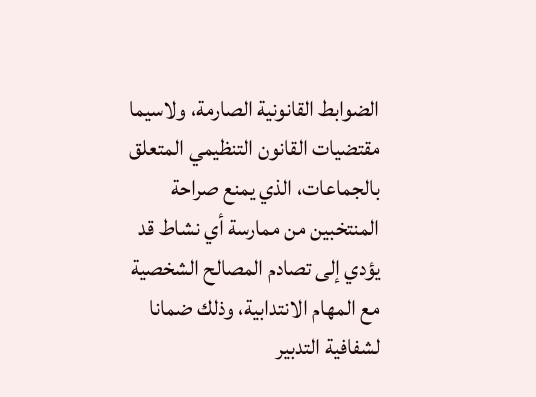الضوابط القانونية الصارمة، ولاسيما مقتضيات القانون التنظيمي المتعلق بالجماعات، الذي يمنع صراحة المنتخبين من ممارسة أي نشاط قد يؤدي إلى تصادم المصالح الشخصية مع المهام الانتدابية، وذلك ضمانا لشفافية التدبير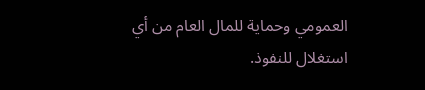العمومي وحماية للمال العام من أي استغلال للنفوذ.